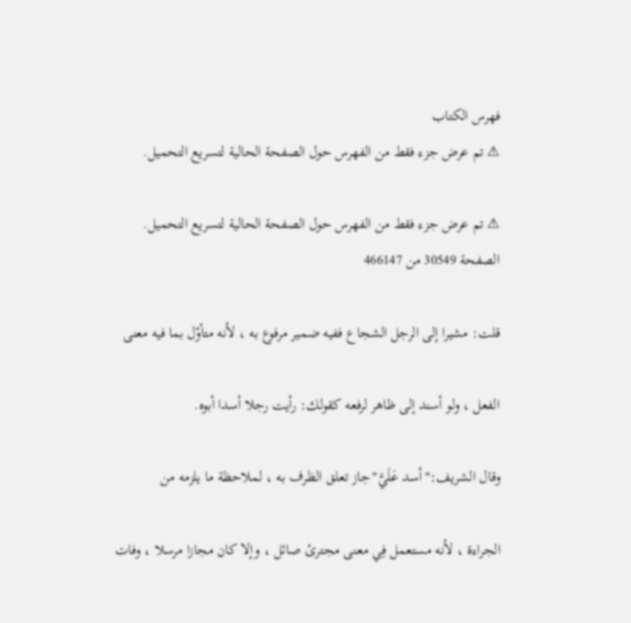فهرس الكتاب
⚠ تم عرض جزء فقط من الفهرس حول الصفحة الحالية لتسريع التحميل.

⚠ تم عرض جزء فقط من الفهرس حول الصفحة الحالية لتسريع التحميل.
الصفحة 30549 من 466147

قلت: مشيرا إلى الرجل الشجاع ففيه ضمير مرفوع به ، لأنه متأوّل بما فيه معنى

الفعل ، ولو أسند إلى ظاهر لرفعه كقولك: رأيت رجلا أسدا أبوه.

وقال الشريف:"أسد عَلَيَّ"جاز تعلق الظرف به ، لملاحظة ما يلزمه من

الجراءة ، لأنه مستعمل فِي معنى مجترئ صائل ، وإلا كان مجازا مرسلا ، وفات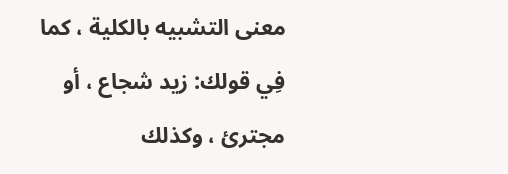معنى التشبيه بالكلية ، كما فِي قولك: زيد شجاع ، أو مجترئ ، وكذلك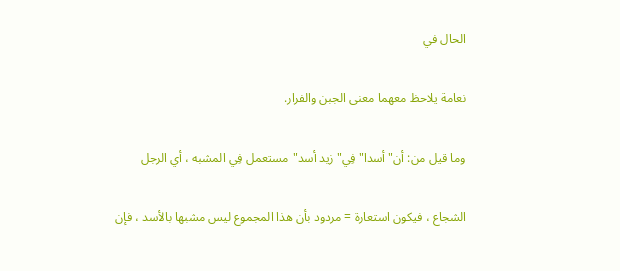الحال في

نعامة يلاحظ معهما معنى الجبن والفرار.

وما قيل من: أن"أسدا"فِي"زيد أسد"مستعمل فِي المشبه ، أي الرجل

الشجاع ، فيكون استعارة = مردود بأن هذا المجموع ليس مشبها بالأسد ، فإن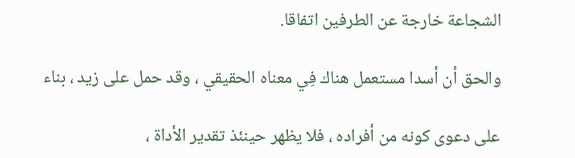الشجاعة خارجة عن الطرفين اتفاقا.

والحق أن أسدا مستعمل هناك فِي معناه الحقيقي ، وقد حمل على زيد ، بناء

على دعوى كونه من أفراده ، فلا يظهر حينئذ تقدير الأداة ،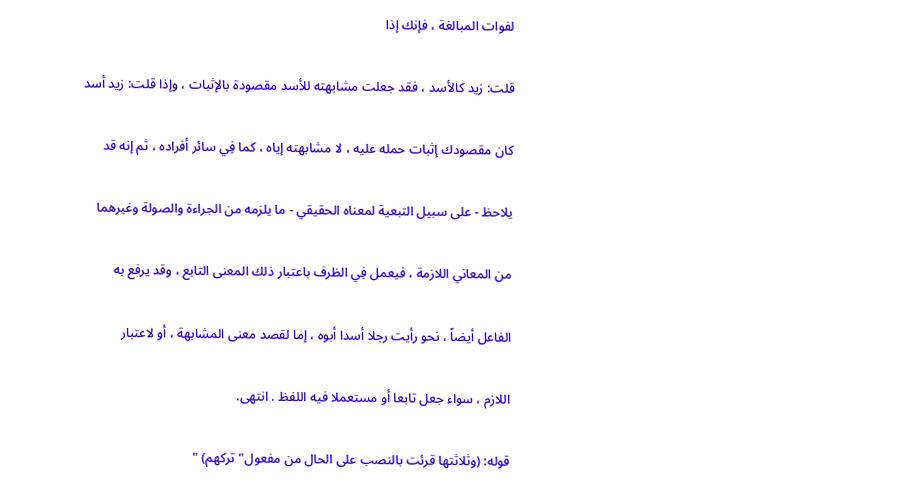لفوات المبالغة ، فإنك إذا

قلت: زيد كالأسد ، فقد جعلت مشابهته للأسد مقصودة بالإثبات ، وإذا قلت: زيد أسد

كان مقصودك إثبات حمله عليه ، لا مشابهته إياه ، كما فِي سائر أفراده ، ثم إنه قد

يلاحظ - على سبيل التبعية لمعناه الحقيقي - ما يلزمه من الجراءة والصولة وغيرهما

من المعاني اللازمة ، فيعمل فِي الظرف باعتبار ذلك المعنى التابع ، وقد يرفع به

الفاعل أيضاً ، نحو رأيت رجلا أسدا أبوه ، إما لقصد معنى المشابهة ، أو لاعتبار

اللازم ، سواء جعل تابعا أو مستعملا فيه اللفظ . انتهى.

قوله: (وثلاثتها قرئت بالنصب على الحال من مفعول"تركهم) "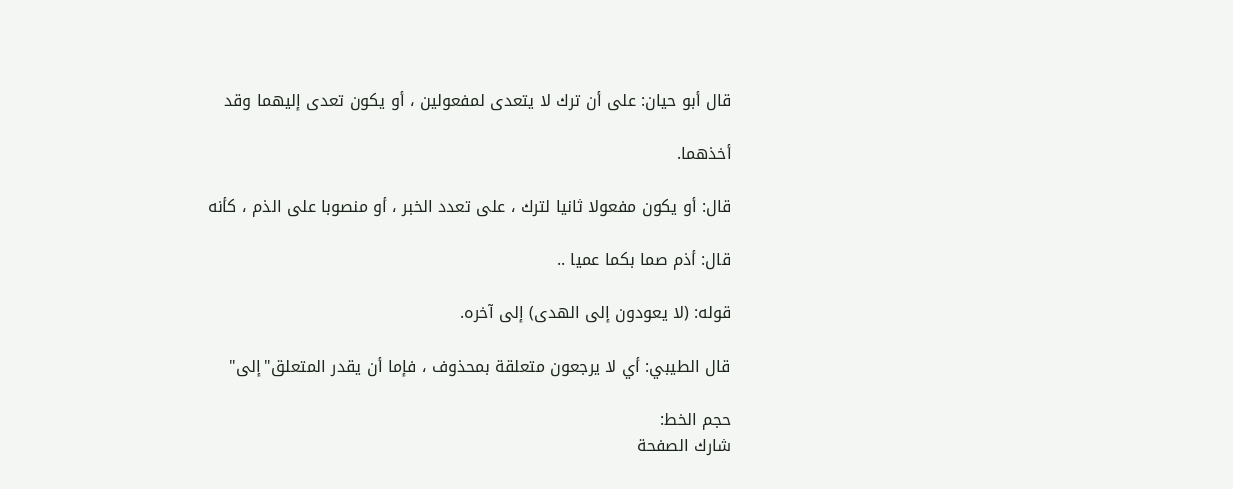قال أبو حيان: على أن ترك لا يتعدى لمفعولين ، أو يكون تعدى إليهما وقد

أخذهما.

قال: أو يكون مفعولا ثانيا لترك ، على تعدد الخبر ، أو منصوبا على الذم ، كأنه

قال: أذم صما بكما عميا ..

قوله: (لا يعودون إلى الهدى) إلى آخره.

قال الطيبي: أي لا يرجعون متعلقة بمحذوف ، فإما أن يقدر المتعلق"إلى"

حجم الخط:
شارك الصفحة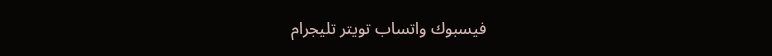فيسبوك واتساب تويتر تليجرام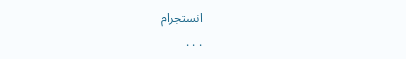انستجرام
. . .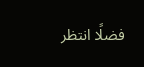فضلًا انتظر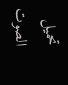تحميل الصوت